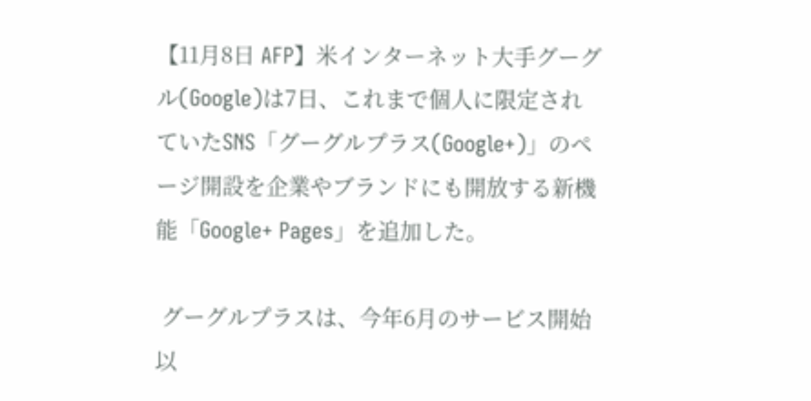【11月8日 AFP】米インターネット大手グーグル(Google)は7日、これまで個人に限定されていたSNS「グーグルプラス(Google+)」のページ開設を企業やブランドにも開放する新機能「Google+ Pages」を追加した。

 グーグルプラスは、今年6月のサービス開始以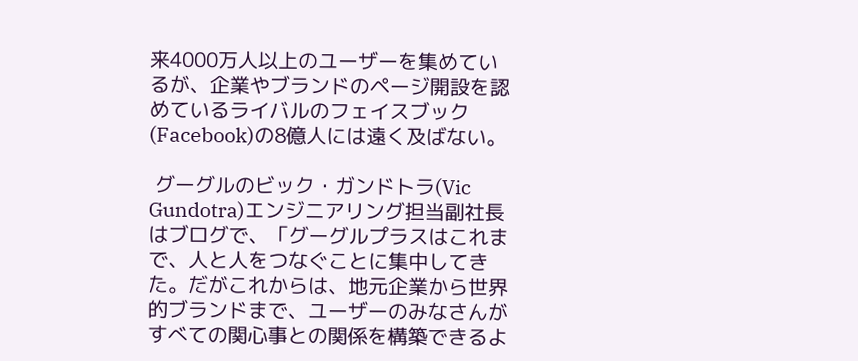来4000万人以上のユーザーを集めているが、企業やブランドのページ開設を認めているライバルのフェイスブック(Facebook)の8億人には遠く及ばない。

 グーグルのビック・ガンドトラ(Vic Gundotra)エンジニアリング担当副社長はブログで、「グーグルプラスはこれまで、人と人をつなぐことに集中してきた。だがこれからは、地元企業から世界的ブランドまで、ユーザーのみなさんがすべての関心事との関係を構築できるよ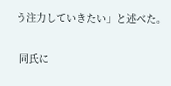う注力していきたい」と述べた。

 同氏に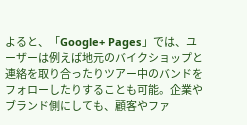よると、「Google+ Pages」では、ユーザーは例えば地元のバイクショップと連絡を取り合ったりツアー中のバンドをフォローしたりすることも可能。企業やブランド側にしても、顧客やファ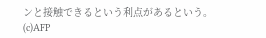ンと接触できるという利点があるという。(c)AFP